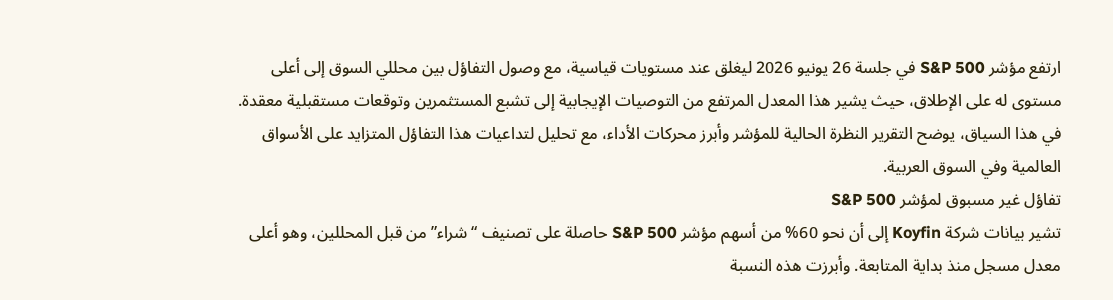ارتفع مؤشر S&P 500 في جلسة 26 يونيو 2026 ليغلق عند مستويات قياسية، مع وصول التفاؤل بين محللي السوق إلى أعلى مستوى له على الإطلاق، حيث يشير هذا المعدل المرتفع من التوصيات الإيجابية إلى تشبع المستثمرين وتوقعات مستقبلية معقدة. في هذا السياق، يوضح التقرير النظرة الحالية للمؤشر وأبرز محركات الأداء، مع تحليل لتداعيات هذا التفاؤل المتزايد على الأسواق العالمية وفي السوق العربية.
تفاؤل غير مسبوق لمؤشر S&P 500
تشير بيانات شركة Koyfin إلى أن نحو 60% من أسهم مؤشر S&P 500 حاصلة على تصنيف “شراء” من قبل المحللين، وهو أعلى معدل مسجل منذ بداية المتابعة. وأبرزت هذه النسبة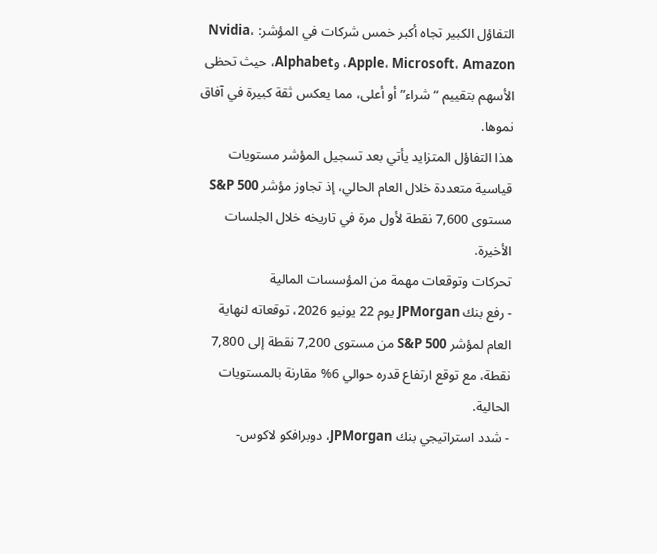التفاؤل الكبير تجاه أكبر خمس شركات في المؤشر: Nvidia، Apple، Microsoft، Amazon، وAlphabet، حيث تحظى الأسهم بتقييم “شراء” أو أعلى، مما يعكس ثقة كبيرة في آفاق نموها.
هذا التفاؤل المتزايد يأتي بعد تسجيل المؤشر مستويات قياسية متعددة خلال العام الحالي، إذ تجاوز مؤشر S&P 500 مستوى 7,600 نقطة لأول مرة في تاريخه خلال الجلسات الأخيرة.
تحركات وتوقعات مهمة من المؤسسات المالية
- رفع بنك JPMorgan يوم 22 يونيو 2026، توقعاته لنهاية العام لمؤشر S&P 500 من مستوى 7,200 نقطة إلى 7,800 نقطة، مع توقع ارتفاع قدره حوالي 6% مقارنة بالمستويات الحالية.
- شدد استراتيجي بنك JPMorgan، دوبرافكو لاكوس-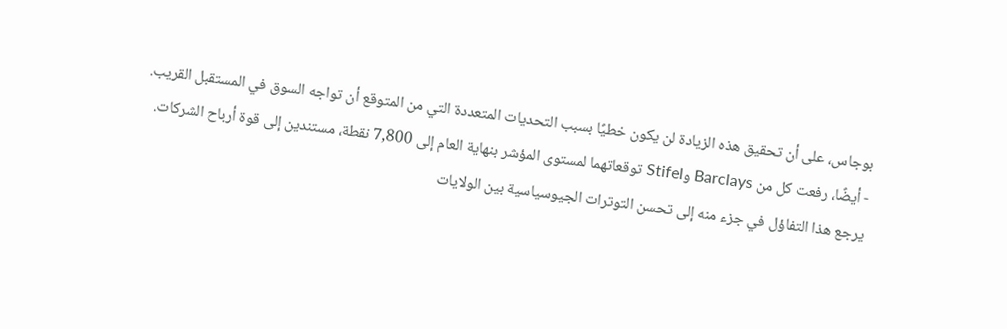بوجاس، على أن تحقيق هذه الزيادة لن يكون خطيًا بسبب التحديات المتعددة التي من المتوقع أن تواجه السوق في المستقبل القريب.
- أيضًا، رفعت كل من Barclays وStifel توقعاتهما لمستوى المؤشر بنهاية العام إلى 7,800 نقطة، مستندين إلى قوة أرباح الشركات.
يرجع هذا التفاؤل في جزء منه إلى تحسن التوترات الجيوسياسية بين الولايات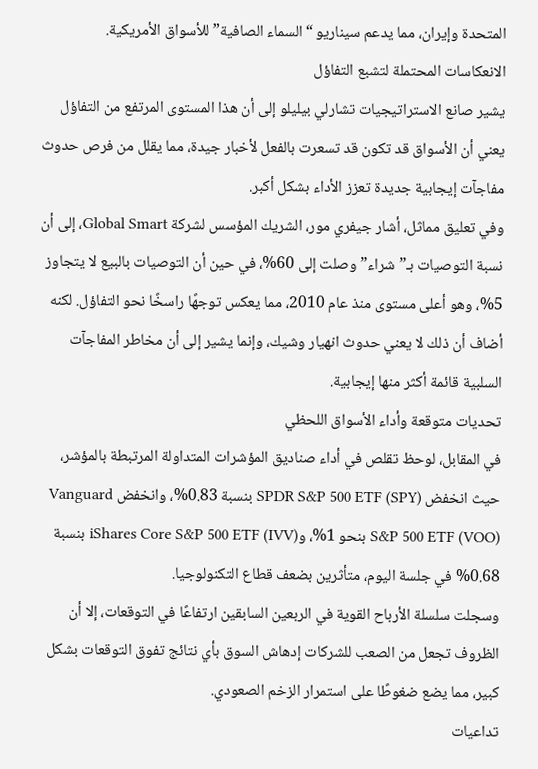المتحدة وإيران، مما يدعم سيناريو “السماء الصافية” للأسواق الأمريكية.
الانعكاسات المحتملة لتشبع التفاؤل
يشير صانع الاستراتيجيات تشارلي بيليلو إلى أن هذا المستوى المرتفع من التفاؤل يعني أن الأسواق قد تكون قد تسعرت بالفعل لأخبار جيدة، مما يقلل من فرص حدوث مفاجآت إيجابية جديدة تعزز الأداء بشكل أكبر.
وفي تعليق مماثل، أشار جيفري مور، الشريك المؤسس لشركة Global Smart، إلى أن نسبة التوصيات بـ”شراء” وصلت إلى 60%، في حين أن التوصيات بالبيع لا يتجاوز 5%، وهو أعلى مستوى منذ عام 2010، مما يعكس توجهًا راسخًا نحو التفاؤل. لكنه أضاف أن ذلك لا يعني حدوث انهيار وشيك، وإنما يشير إلى أن مخاطر المفاجآت السلبية قائمة أكثر منها إيجابية.
تحديات متوقعة وأداء الأسواق اللحظي
في المقابل، لوحظ تقلص في أداء صناديق المؤشرات المتداولة المرتبطة بالمؤشر، حيث انخفض SPDR S&P 500 ETF (SPY) بنسبة 0.83%، وانخفض Vanguard S&P 500 ETF (VOO) بنحو 1%، وiShares Core S&P 500 ETF (IVV) بنسبة 0.68% في جلسة اليوم، متأثرين بضعف قطاع التكنولوجيا.
وسجلت سلسلة الأرباح القوية في الربعين السابقين ارتفاعًا في التوقعات، إلا أن الظروف تجعل من الصعب للشركات إدهاش السوق بأي نتائج تفوق التوقعات بشكل كبير، مما يضع ضغوطًا على استمرار الزخم الصعودي.
تداعيات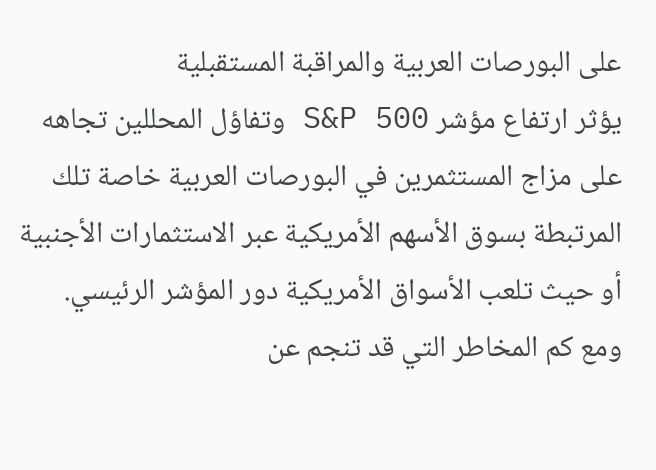على البورصات العربية والمراقبة المستقبلية
يؤثر ارتفاع مؤشر S&P 500 وتفاؤل المحللين تجاهه على مزاج المستثمرين في البورصات العربية خاصة تلك المرتبطة بسوق الأسهم الأمريكية عبر الاستثمارات الأجنبية أو حيث تلعب الأسواق الأمريكية دور المؤشر الرئيسي. ومع كم المخاطر التي قد تنجم عن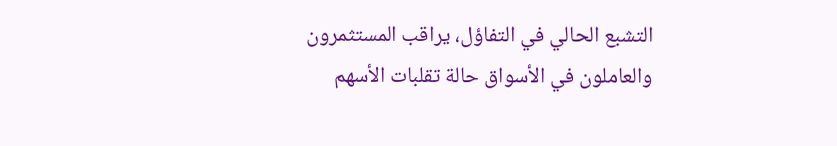التشبع الحالي في التفاؤل، يراقب المستثمرون والعاملون في الأسواق حالة تقلبات الأسهم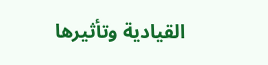القيادية وتأثيرها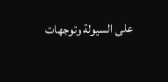على السيولة وتوجهات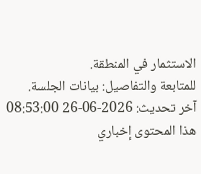الاستثمار في المنطقة.
للمتابعة والتفاصيل: بيانات الجلسة.
آخر تحديث: 2026-06-26 08:53:00
هذا المحتوى إخباري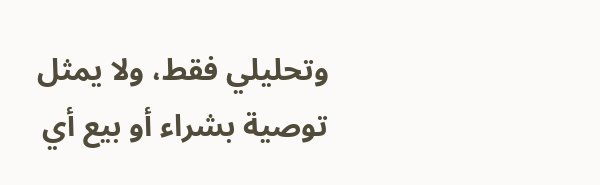وتحليلي فقط، ولا يمثل توصية بشراء أو بيع أي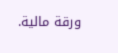ورقة مالية.